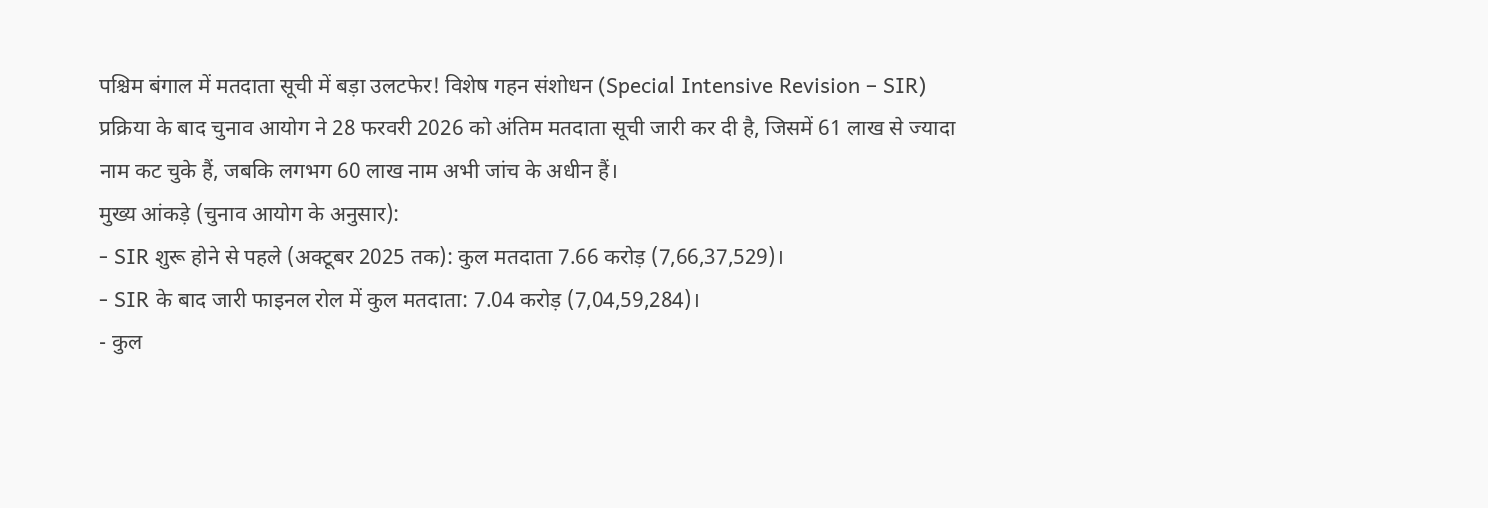पश्चिम बंगाल में मतदाता सूची में बड़ा उलटफेर! विशेष गहन संशोधन (Special Intensive Revision – SIR) प्रक्रिया के बाद चुनाव आयोग ने 28 फरवरी 2026 को अंतिम मतदाता सूची जारी कर दी है, जिसमें 61 लाख से ज्यादा नाम कट चुके हैं, जबकि लगभग 60 लाख नाम अभी जांच के अधीन हैं।
मुख्य आंकड़े (चुनाव आयोग के अनुसार):
- SIR शुरू होने से पहले (अक्टूबर 2025 तक): कुल मतदाता 7.66 करोड़ (7,66,37,529)।
- SIR के बाद जारी फाइनल रोल में कुल मतदाता: 7.04 करोड़ (7,04,59,284)।
- कुल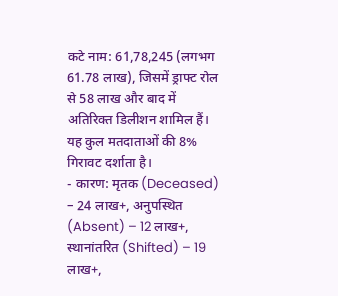कटे नाम: 61,78,245 (लगभग 61.78 लाख), जिसमें ड्राफ्ट रोल से 58 लाख और बाद में अतिरिक्त डिलीशन शामिल हैं। यह कुल मतदाताओं की 8% गिरावट दर्शाता है।
- कारण: मृतक (Deceased) – 24 लाख+, अनुपस्थित (Absent) – 12 लाख+, स्थानांतरित (Shifted) – 19 लाख+,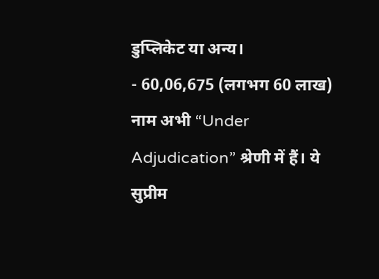डुप्लिकेट या अन्य।
- 60,06,675 (लगभग 60 लाख) नाम अभी “Under Adjudication” श्रेणी में हैं। ये सुप्रीम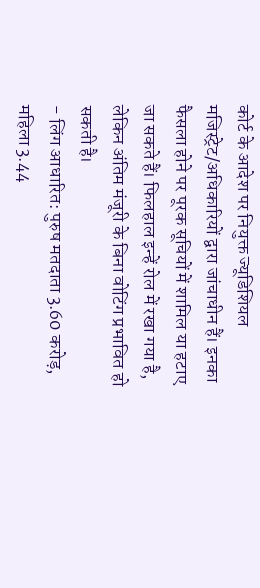कोर्ट के आदेश पर नियुक्त ज्यूडिशियल मजिस्ट्रेट/अधिकारियों द्वारा जांचाधीन हैं। इनका फैसला होने पर पूरक सूचियों में शामिल या हटाए जा सकते हैं। फिलहाल इन्हें रोल में रखा गया है, लेकिन अंतिम मंजूरी के बिना वोटिंग प्रभावित हो सकती है।
- लिंग आधारित: पुरुष मतदाता 3.60 करोड़, महिला 3.44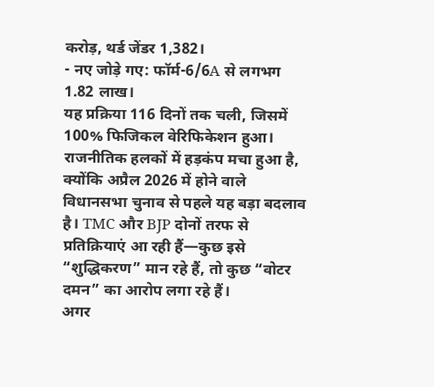करोड़, थर्ड जेंडर 1,382।
- नए जोड़े गए: फॉर्म-6/6A से लगभग 1.82 लाख।
यह प्रक्रिया 116 दिनों तक चली, जिसमें 100% फिजिकल वेरिफिकेशन हुआ। राजनीतिक हलकों में हड़कंप मचा हुआ है, क्योंकि अप्रैल 2026 में होने वाले विधानसभा चुनाव से पहले यह बड़ा बदलाव है। TMC और BJP दोनों तरफ से प्रतिक्रियाएं आ रही हैं—कुछ इसे “शुद्धिकरण” मान रहे हैं, तो कुछ “वोटर दमन” का आरोप लगा रहे हैं।
अगर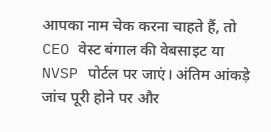आपका नाम चेक करना चाहते हैं, तो CEO वेस्ट बंगाल की वेबसाइट या NVSP पोर्टल पर जाएं। अंतिम आंकड़े जांच पूरी होने पर और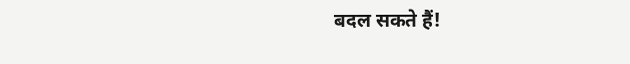बदल सकते हैं!